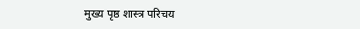मुख्य पृष्ठ शास्त्र परिचय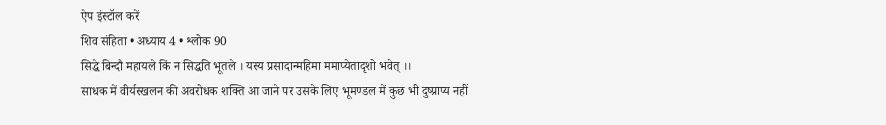ऐप इंस्टॉल करें
शिव संहिता • अध्याय 4 • श्लोक 90
सिद्धे बिन्दौ महायले किं न सिद्धति भूतले । यस्य प्रसादान्महिमा ममाप्येतादृशो भवेत् ।।
साधक में वीर्यस्खलन की अवरोधक शक्ति आ जाने पर उसके लिए भूमण्डल में कुछ भी दुष्प्राप्य नहीं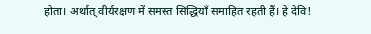होता। अर्थात् वीर्यरक्षण में समस्त सिद्धियाँ समाहित रहती हैं। हे देवि!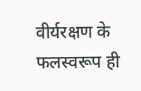वीर्यरक्षण के फलस्वरूप ही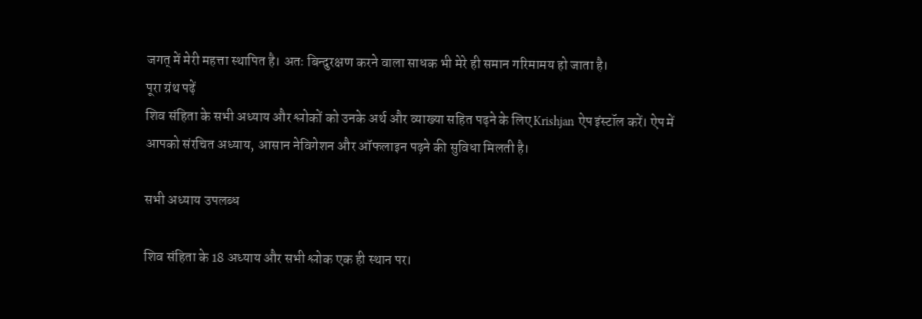जगत् में मेरी महत्ता स्थापित है। अतः बिन्दुरक्षण करने वाला साधक भी मेरे ही समान गरिमामय हो जाता है।
पूरा ग्रंथ पढ़ें
शिव संहिता के सभी अध्याय और श्लोकों को उनके अर्थ और व्याख्या सहित पढ़ने के लिए Krishjan ऐप इंस्टॉल करें। ऐप में आपको संरचित अध्याय, आसान नेविगेशन और ऑफलाइन पढ़ने की सुविधा मिलती है।

सभी अध्याय उपलब्ध

शिव संहिता के 18 अध्याय और सभी श्लोक एक ही स्थान पर।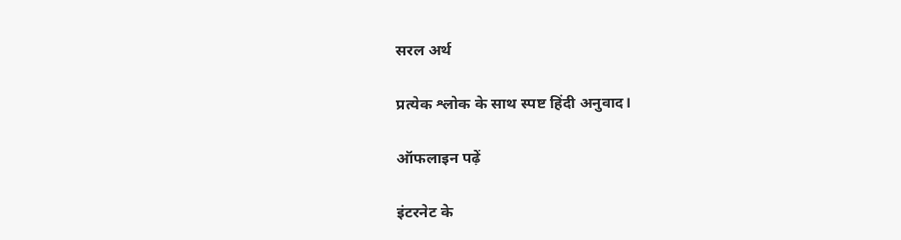सरल अर्थ

प्रत्येक श्लोक के साथ स्पष्ट हिंदी अनुवाद।

ऑफलाइन पढ़ें

इंटरनेट के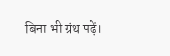बिना भी ग्रंथ पढ़ें।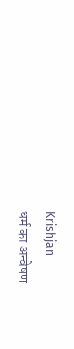Krishjan
धर्म का अन्वेषण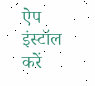ऐप इंस्टॉल करें